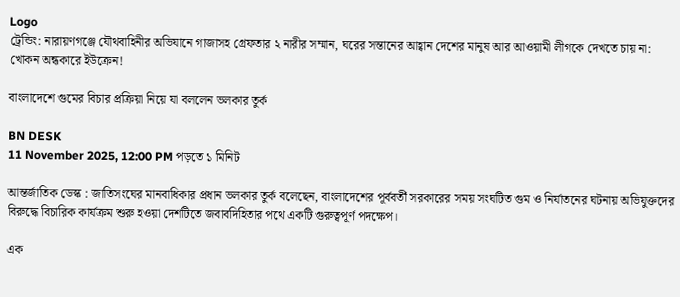Logo
ট্রেন্ডিং: নারায়ণগঞ্জে যৌথবাহিনীর অভিযানে গাজাসহ গ্রেফতার ২ নারীর সম্মান, ঘরের সন্তানের আহ্বান দেশের মানুষ আর আওয়ামী লীগকে দেখতে চায় না: খোকন অন্ধকারে ইউক্রেন!

বাংলাদেশে গুমের বিচার প্রক্রিয়া নিয়ে যা বললেন ভলকার তুর্ক

BN DESK
11 November 2025, 12:00 PM পড়তে ১ মিনিট

আন্তর্জাতিক ডেস্ক : জাতিসংঘের মানবাধিকার প্রধান ভলকার তুর্ক বলেছেন, বাংলাদেশের পূর্ববর্তী সরকারের সময় সংঘটিত গুম ও নির্যাতনের ঘটনায় অভিযুক্তদের বিরুদ্ধে বিচারিক কার্যক্রম শুরু হওয়া দেশটিতে জবাবদিহিতার পথে একটি গুরুত্বপূর্ণ পদক্ষেপ।

এক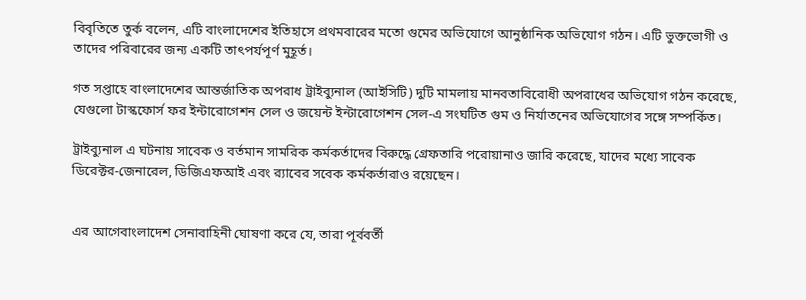বিবৃতিতে তুর্ক বলেন, এটি বাংলাদেশের ইতিহাসে প্রথমবারের মতো গুমের অভিযোগে আনুষ্ঠানিক অভিযোগ গঠন। এটি ভুক্তভোগী ও তাদের পরিবারের জন্য একটি তাৎপর্যপূর্ণ মুহূর্ত।

গত সপ্তাহে বাংলাদেশের আন্তর্জাতিক অপরাধ ট্রাইব্যুনাল (আইসিটি) দুটি মামলায় মানবতাবিরোধী অপরাধের অভিযোগ গঠন করেছে, যেগুলো টাস্কফোর্স ফর ইন্টারোগেশন সেল ও জয়েন্ট ইন্টারোগেশন সেল-এ সংঘটিত গুম ও নির্যাতনের অভিযোগের সঙ্গে সম্পর্কিত।

ট্রাইব্যুনাল এ ঘটনায় সাবেক ও বর্তমান সামরিক কর্মকর্তাদের বিরুদ্ধে গ্রেফতারি পরোয়ানাও জারি করেছে, যাদের মধ্যে সাবেক ডিরেক্টর-জেনারেল, ডিজিএফআই এবং র‌্যাবের সবেক কর্মকর্তারাও রয়েছেন।


এর আগেবাংলাদেশ সেনাবাহিনী ঘোষণা করে যে, তারা পূর্ববর্তী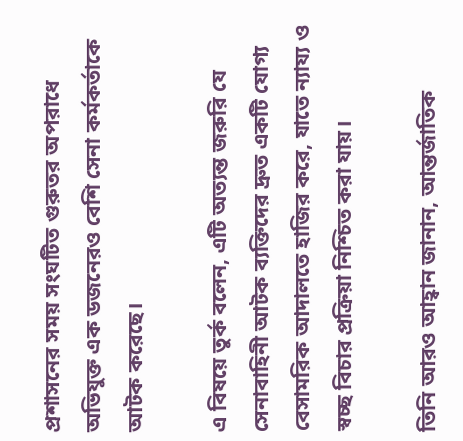প্রশাসনের সময় সংঘটিত গুরুতর অপরাধে অভিযুক্ত এক ডজনেরও বেশি সেনা কর্মকর্তাকে আটক করেছে।

এ বিষয়ে তুর্ক বলেন, এটি অত্যন্ত জরুরি যে সেনাবাহিনী আটক ব্যক্তিদের দ্রুত একটি যোগ্য বেসামরিক আদালতে হাজির করে, যাতে ন্যায্য ও স্বচ্ছ বিচার প্রক্রিয়া নিশ্চিত করা যায়।

তিনি আরও আহ্বান জানান, আন্তর্জাতিক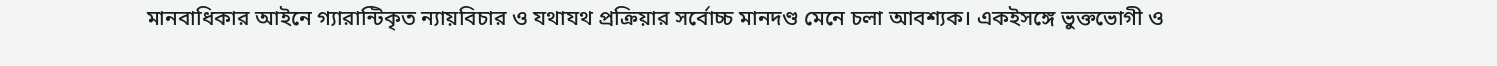মানবাধিকার আইনে গ্যারান্টিকৃত ন্যায়বিচার ও যথাযথ প্রক্রিয়ার সর্বোচ্চ মানদণ্ড মেনে চলা আবশ্যক। একইসঙ্গে ভুক্তভোগী ও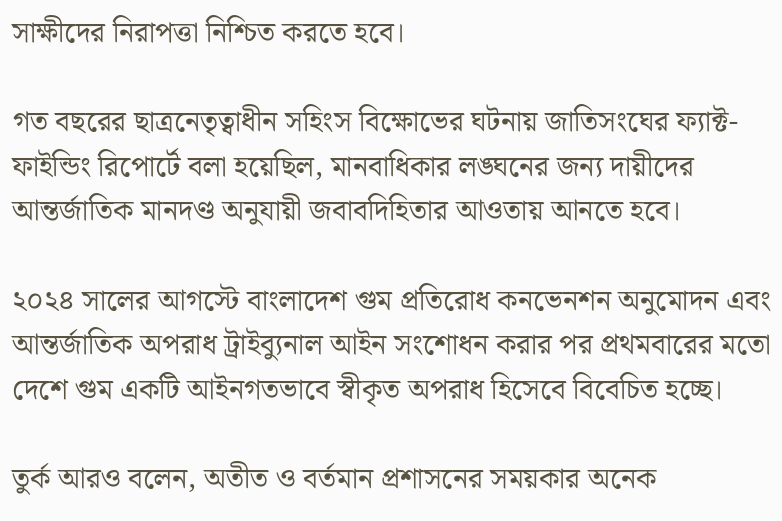সাক্ষীদের নিরাপত্তা নিশ্চিত করতে হবে।

গত বছরের ছাত্রনেতৃত্বাধীন সহিংস বিক্ষোভের ঘটনায় জাতিসংঘের ফ্যাক্ট-ফাইন্ডিং রিপোর্টে বলা হয়েছিল, মানবাধিকার লঙ্ঘনের জন্য দায়ীদের আন্তর্জাতিক মানদণ্ড অনুযায়ী জবাবদিহিতার আওতায় আনতে হবে।

২০২৪ সালের আগস্টে বাংলাদেশ গুম প্রতিরোধ কনভেনশন অনুমোদন এবং আন্তর্জাতিক অপরাধ ট্রাইব্যুনাল আইন সংশোধন করার পর প্রথমবারের মতো দেশে গুম একটি আইনগতভাবে স্বীকৃত অপরাধ হিসেবে বিবেচিত হচ্ছে।

তুর্ক আরও বলেন, অতীত ও বর্তমান প্রশাসনের সময়কার অনেক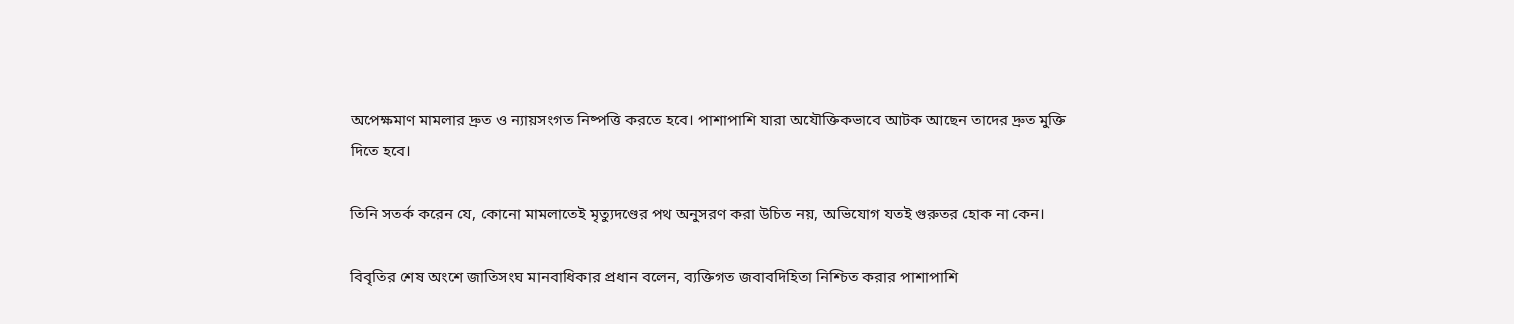অপেক্ষমাণ মামলার দ্রুত ও ন্যায়সংগত নিষ্পত্তি করতে হবে। পাশাপাশি যারা অযৌক্তিকভাবে আটক আছেন তাদের দ্রুত মুক্তি দিতে হবে।

তিনি সতর্ক করেন যে, কোনো মামলাতেই মৃত্যুদণ্ডের পথ অনুসরণ করা উচিত নয়, অভিযোগ যতই গুরুতর হোক না কেন।

বিবৃতির শেষ অংশে জাতিসংঘ মানবাধিকার প্রধান বলেন, ব্যক্তিগত জবাবদিহিতা নিশ্চিত করার পাশাপাশি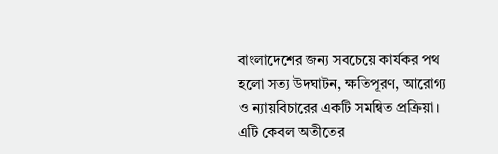বাংলাদেশের জন্য সবচেয়ে কার্যকর পথ হলো সত্য উদঘাটন, ক্ষতিপূরণ, আরোগ্য ও ন্যায়বিচারের একটি সমন্বিত প্রক্রিয়া। এটি কেবল অতীতের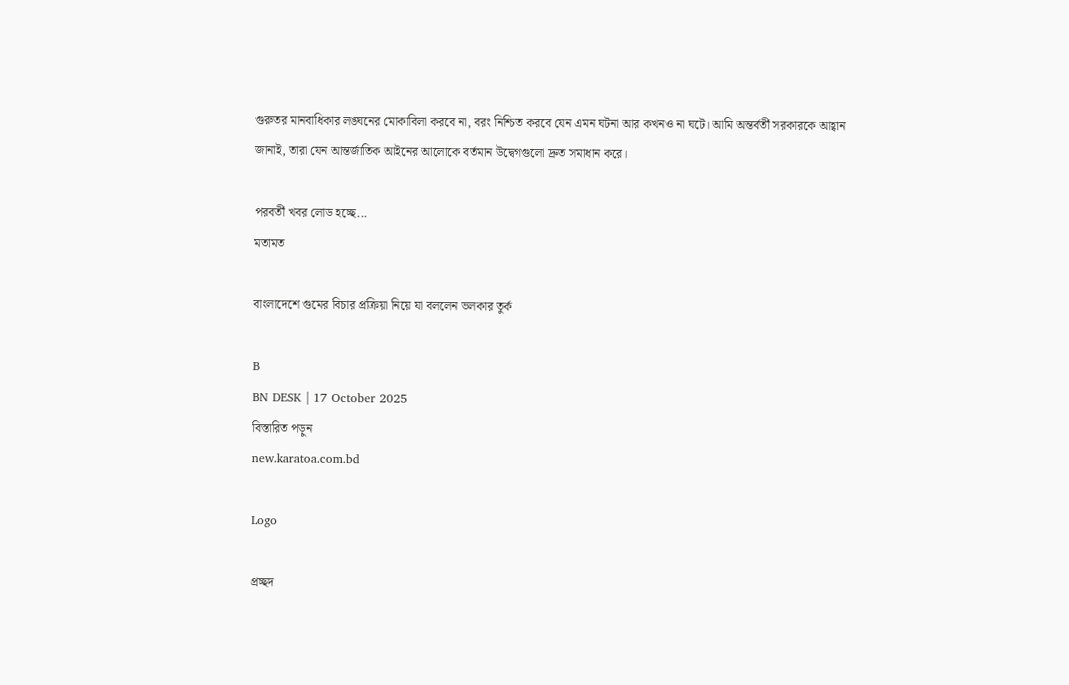গুরুতর মানবাধিকার লঙ্ঘনের মোকাবিলা করবে না, বরং নিশ্চিত করবে যেন এমন ঘটনা আর কখনও না ঘটে। আমি অন্তর্বর্তী সরকারকে আহ্বান জানাই, তারা যেন আন্তর্জাতিক আইনের আলোকে বর্তমান উদ্বেগগুলো দ্রুত সমাধান করে।

পরবর্তী খবর লোড হচ্ছে...
মতামত

বাংলাদেশে গুমের বিচার প্রক্রিয়া নিয়ে যা বললেন ভলকার তুর্ক

B
BN DESK | 17 October 2025
বিস্তারিত পড়ুন
new.karatoa.com.bd

Logo

প্রচ্ছদ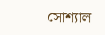সোশ্যাল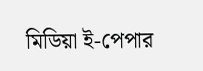মিডিয়া ই-পেপার